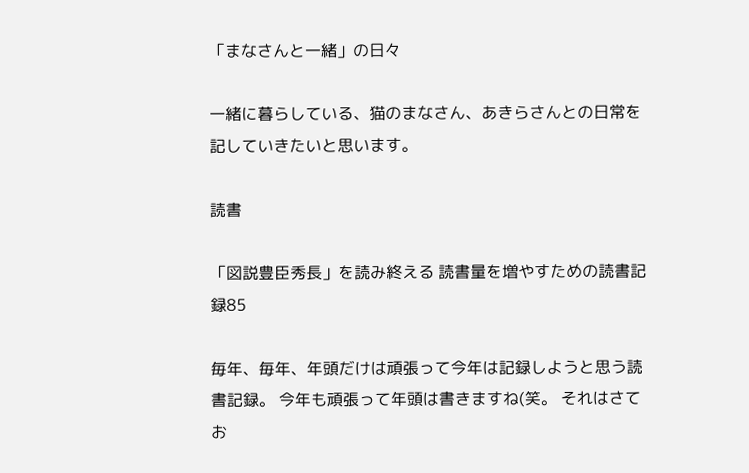「まなさんと一緒」の日々

一緒に暮らしている、猫のまなさん、あきらさんとの日常を記していきたいと思います。

読書

「図説豊臣秀長」を読み終える 読書量を増やすための読書記録85

毎年、毎年、年頭だけは頑張って今年は記録しようと思う読書記録。 今年も頑張って年頭は書きますね(笑。 それはさてお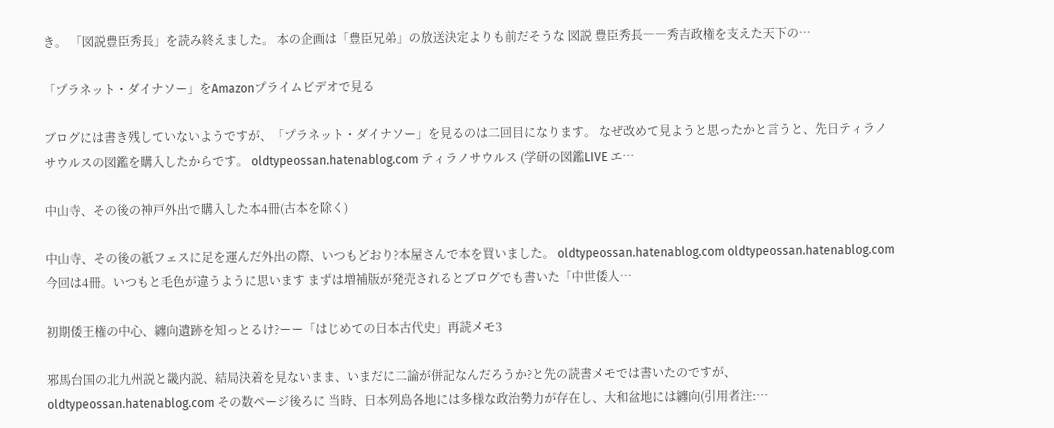き。 「図説豊臣秀長」を読み終えました。 本の企画は「豊臣兄弟」の放送決定よりも前だそうな 図説 豊臣秀長――秀吉政権を支えた天下の…

「プラネット・ダイナソー」をAmazonプライムビデオで見る

ブログには書き残していないようですが、「プラネット・ダイナソー」を見るのは二回目になります。 なぜ改めて見ようと思ったかと言うと、先日ティラノサウルスの図鑑を購入したからです。 oldtypeossan.hatenablog.com ティラノサウルス (学研の図鑑LIVE エ…

中山寺、その後の神戸外出で購入した本4冊(古本を除く)

中山寺、その後の紙フェスに足を運んだ外出の際、いつもどおり?本屋さんで本を買いました。 oldtypeossan.hatenablog.com oldtypeossan.hatenablog.com 今回は4冊。いつもと毛色が違うように思います まずは増補版が発売されるとブログでも書いた「中世倭人…

初期倭王権の中心、纏向遺跡を知っとるけ?ーー「はじめての日本古代史」再読メモ3

邪馬台国の北九州説と畿内説、結局決着を見ないまま、いまだに二論が併記なんだろうか?と先の読書メモでは書いたのですが、 oldtypeossan.hatenablog.com その数ページ後ろに 当時、日本列島各地には多様な政治勢力が存在し、大和盆地には纏向(引用者注:…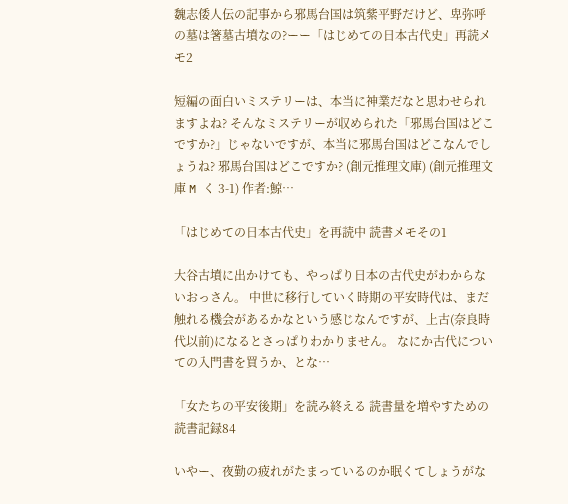魏志倭人伝の記事から邪馬台国は筑紫平野だけど、卑弥呼の墓は箸墓古墳なの?ーー「はじめての日本古代史」再読メモ2

短編の面白いミステリーは、本当に神業だなと思わせられますよね? そんなミステリーが収められた「邪馬台国はどこですか?」じゃないですが、本当に邪馬台国はどこなんでしょうね? 邪馬台国はどこですか? (創元推理文庫) (創元推理文庫 M く 3-1) 作者:鯨…

「はじめての日本古代史」を再読中 読書メモその1

大谷古墳に出かけても、やっぱり日本の古代史がわからないおっさん。 中世に移行していく時期の平安時代は、まだ触れる機会があるかなという感じなんですが、上古(奈良時代以前)になるとさっぱりわかりません。 なにか古代についての入門書を買うか、とな…

「女たちの平安後期」を読み終える 読書量を増やすための読書記録84

いやー、夜勤の疲れがたまっているのか眠くてしょうがな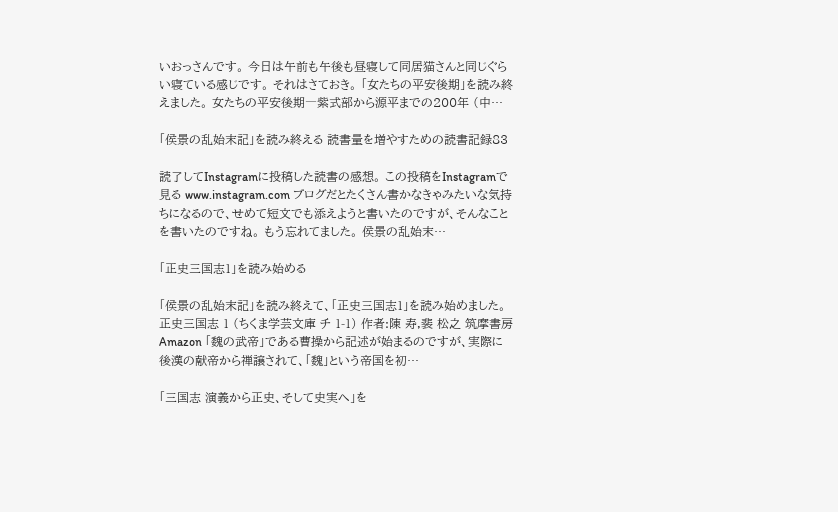いおっさんです。 今日は午前も午後も昼寝して同居猫さんと同じぐらい寝ている感じです。 それはさておき。 「女たちの平安後期」を読み終えました。 女たちの平安後期―紫式部から源平までの200年 (中…

「侯景の乱始末記」を読み終える 読書量を増やすための読書記録83

読了してInstagramに投稿した読書の感想。 この投稿をInstagramで見る www.instagram.com ブログだとたくさん書かなきゃみたいな気持ちになるので、せめて短文でも添えようと書いたのですが、そんなことを書いたのですね。 もう忘れてました。 侯景の乱始末…

「正史三国志1」を読み始める

「侯景の乱始末記」を読み終えて、「正史三国志1」を読み始めました。 正史三国志 1 (ちくま学芸文庫 チ 1-1) 作者:陳 寿,裴 松之 筑摩書房 Amazon 「魏の武帝」である曹操から記述が始まるのですが、実際に後漢の献帝から禅譲されて、「魏」という帝国を初…

「三国志 演義から正史、そして史実へ」を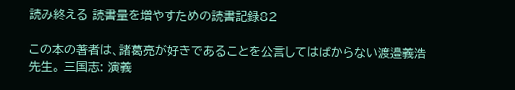読み終える 読書量を増やすための読書記録82

この本の著者は、諸葛亮が好きであることを公言してはばからない渡邉義浩先生。 三国志: 演義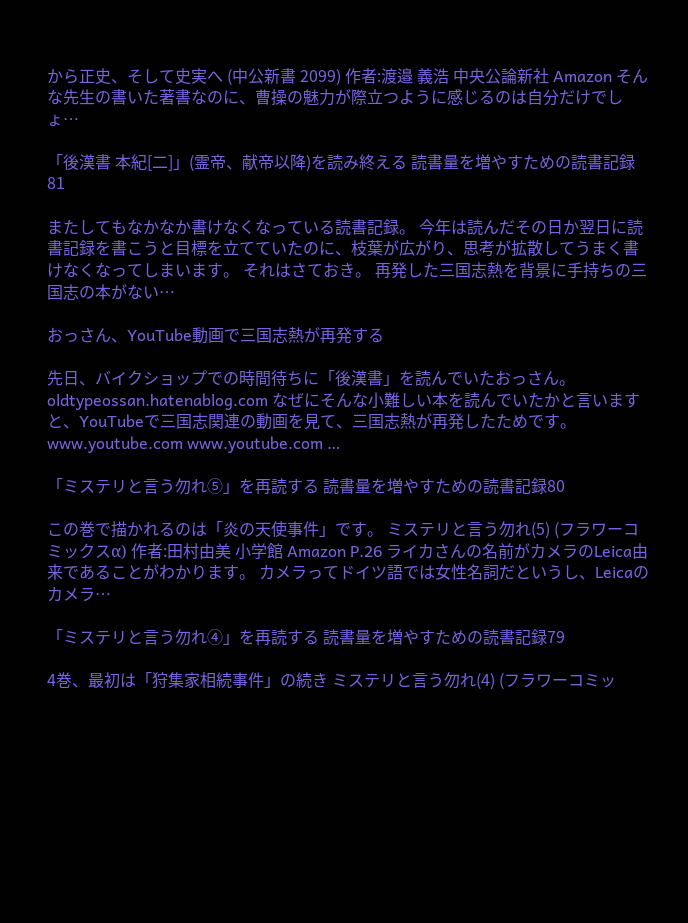から正史、そして史実へ (中公新書 2099) 作者:渡邉 義浩 中央公論新社 Amazon そんな先生の書いた著書なのに、曹操の魅力が際立つように感じるのは自分だけでしょ…

「後漢書 本紀[二]」(霊帝、献帝以降)を読み終える 読書量を増やすための読書記録81

またしてもなかなか書けなくなっている読書記録。 今年は読んだその日か翌日に読書記録を書こうと目標を立てていたのに、枝葉が広がり、思考が拡散してうまく書けなくなってしまいます。 それはさておき。 再発した三国志熱を背景に手持ちの三国志の本がない…

おっさん、YouTube動画で三国志熱が再発する

先日、バイクショップでの時間待ちに「後漢書」を読んでいたおっさん。 oldtypeossan.hatenablog.com なぜにそんな小難しい本を読んでいたかと言いますと、YouTubeで三国志関連の動画を見て、三国志熱が再発したためです。 www.youtube.com www.youtube.com …

「ミステリと言う勿れ⑤」を再読する 読書量を増やすための読書記録80

この巻で描かれるのは「炎の天使事件」です。 ミステリと言う勿れ(5) (フラワーコミックスα) 作者:田村由美 小学館 Amazon P.26 ライカさんの名前がカメラのLeica由来であることがわかります。 カメラってドイツ語では女性名詞だというし、Leicaのカメラ…

「ミステリと言う勿れ④」を再読する 読書量を増やすための読書記録79

4巻、最初は「狩集家相続事件」の続き ミステリと言う勿れ(4) (フラワーコミッ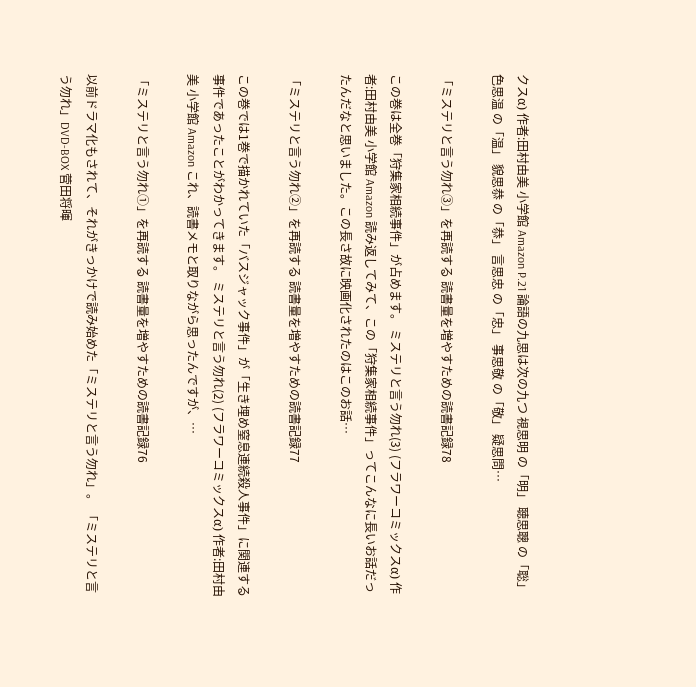クスα) 作者:田村由美 小学館 Amazon P.21 論語の九思は次の九つ 視思明 の「明」 聴思聰 の「聡」 色思温 の「温」 貌思恭 の「恭」 言思忠 の「忠」 事思敬 の「敬」 疑思問…

「ミステリと言う勿れ③」を再読する 読書量を増やすための読書記録78

この巻は全巻「狩集家相続事件」が占めます。 ミステリと言う勿れ(3) (フラワーコミックスα) 作者:田村由美 小学館 Amazon 読み返してみて、この「狩集家相続事件」ってこんなに長いお話だったんだなと思いました。この長さ故に映画化されたのはこのお話…

「ミステリと言う勿れ②」を再読する 読書量を増やすための読書記録77

この巻では1巻で描かれていた「バスジャック事件」が「生き埋め窒息連続殺人事件」に関連する事件であったことがわかってきます。 ミステリと言う勿れ(2) (フラワーコミックスα) 作者:田村由美 小学館 Amazon これ、読書メモと取りながら思ったんですが、…

「ミステリと言う勿れ①」を再読する 読書量を増やすための読書記録76

以前ドラマ化もされて、それがきっかけで読み始めた「ミステリと言う勿れ」。 「ミステリと言う勿れ」DVD-BOX 菅田将暉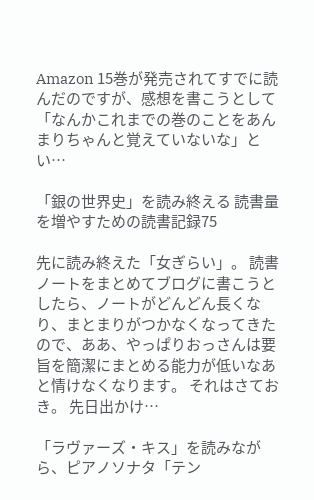Amazon 15巻が発売されてすでに読んだのですが、感想を書こうとして「なんかこれまでの巻のことをあんまりちゃんと覚えていないな」とい…

「銀の世界史」を読み終える 読書量を増やすための読書記録75

先に読み終えた「女ぎらい」。 読書ノートをまとめてブログに書こうとしたら、ノートがどんどん長くなり、まとまりがつかなくなってきたので、ああ、やっぱりおっさんは要旨を簡潔にまとめる能力が低いなあと情けなくなります。 それはさておき。 先日出かけ…

「ラヴァーズ・キス」を読みながら、ピアノソナタ「テン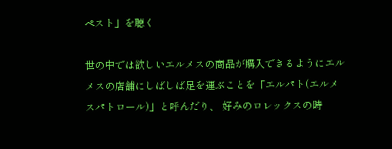ペスト」を聴く

世の中では欲しいエルメスの商品が購入できるようにエルメスの店舗にしばしば足を運ぶことを「エルパト(エルメスパトロール)」と呼んだり、 好みのロレックスの時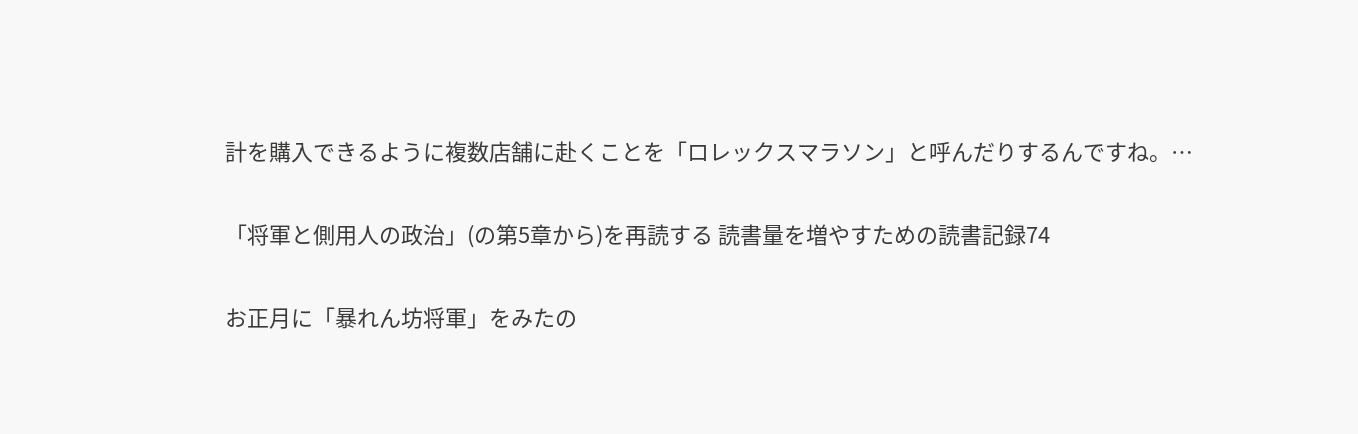計を購入できるように複数店舗に赴くことを「ロレックスマラソン」と呼んだりするんですね。…

「将軍と側用人の政治」(の第5章から)を再読する 読書量を増やすための読書記録74

お正月に「暴れん坊将軍」をみたの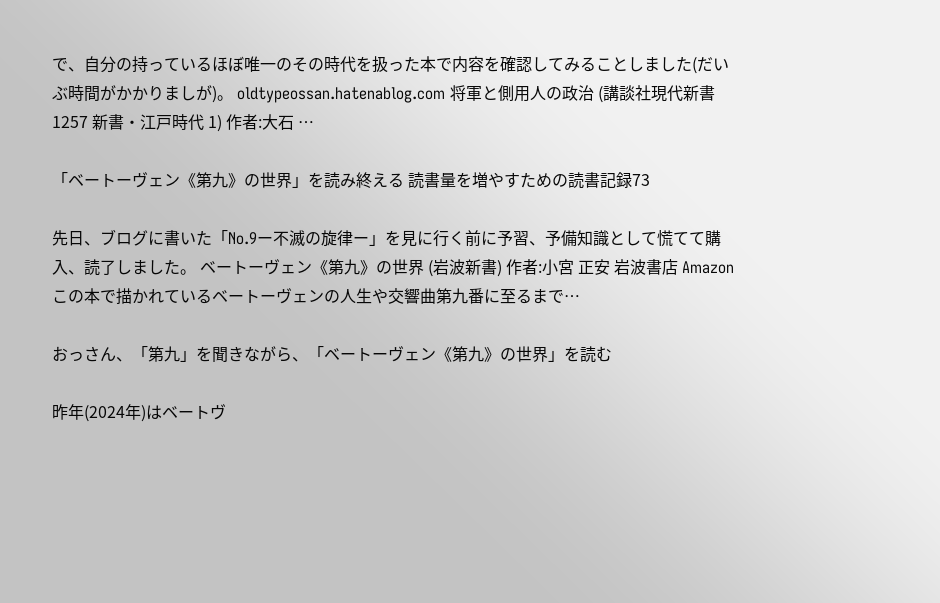で、自分の持っているほぼ唯一のその時代を扱った本で内容を確認してみることしました(だいぶ時間がかかりましが)。 oldtypeossan.hatenablog.com 将軍と側用人の政治 (講談社現代新書 1257 新書・江戸時代 1) 作者:大石 …

「ベートーヴェン《第九》の世界」を読み終える 読書量を増やすための読書記録73

先日、ブログに書いた「No.9ー不滅の旋律ー」を見に行く前に予習、予備知識として慌てて購入、読了しました。 ベートーヴェン《第九》の世界 (岩波新書) 作者:小宮 正安 岩波書店 Amazon この本で描かれているベートーヴェンの人生や交響曲第九番に至るまで…

おっさん、「第九」を聞きながら、「ベートーヴェン《第九》の世界」を読む

昨年(2024年)はベートヴ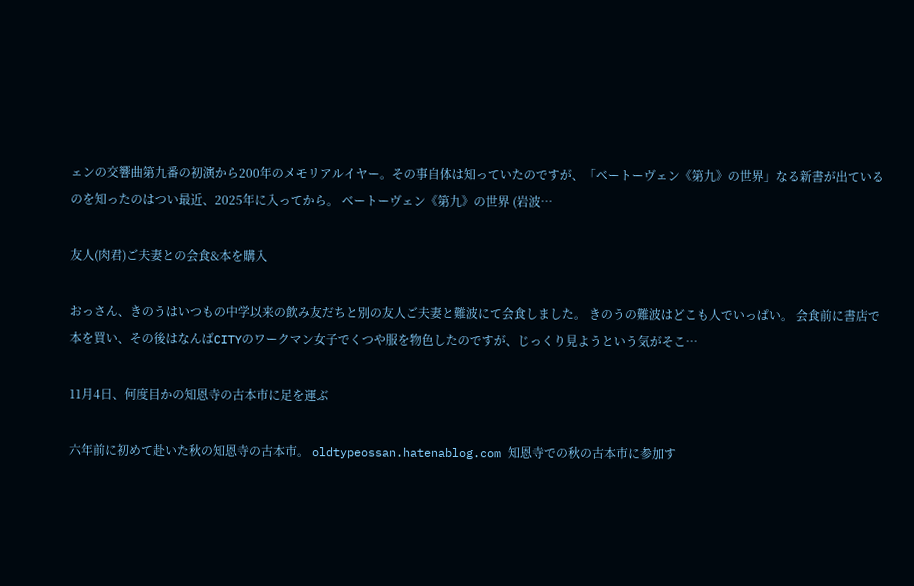ェンの交響曲第九番の初演から200年のメモリアルイヤー。その事自体は知っていたのですが、「ベートーヴェン《第九》の世界」なる新書が出ているのを知ったのはつい最近、2025年に入ってから。 ベートーヴェン《第九》の世界 (岩波…

友人(肉君)ご夫妻との会食&本を購入

おっさん、きのうはいつもの中学以来の飲み友だちと別の友人ご夫妻と難波にて会食しました。 きのうの難波はどこも人でいっぱい。 会食前に書店で本を買い、その後はなんばCITYのワークマン女子でくつや服を物色したのですが、じっくり見ようという気がそこ…

11月4日、何度目かの知恩寺の古本市に足を運ぶ

六年前に初めて赴いた秋の知恩寺の古本市。 oldtypeossan.hatenablog.com 知恩寺での秋の古本市に参加す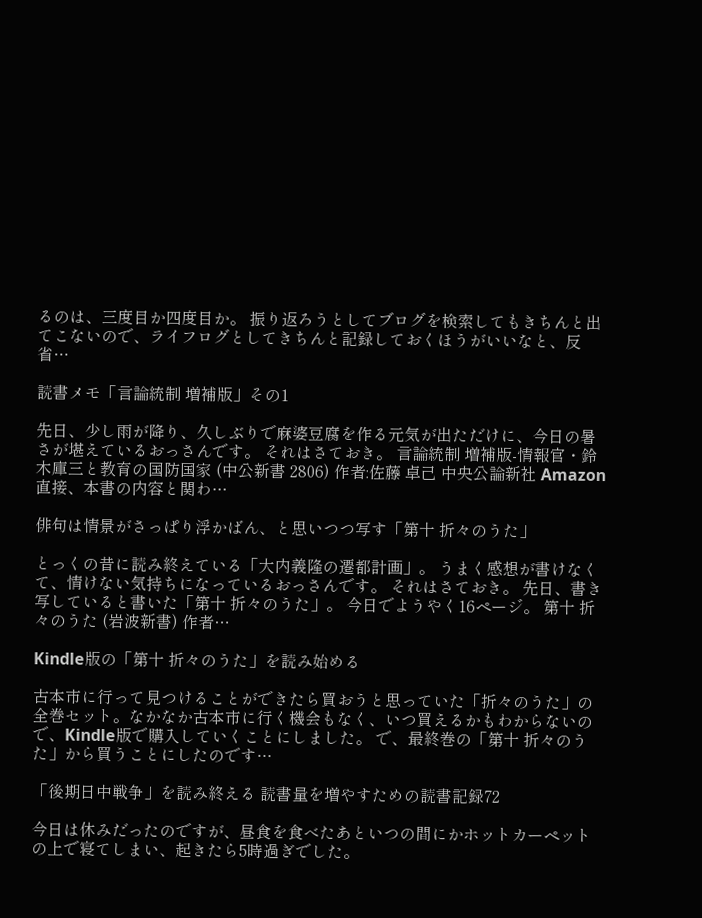るのは、三度目か四度目か。 振り返ろうとしてブログを検索してもきちんと出てこないので、ライフログとしてきちんと記録しておくほうがいいなと、反省…

読書メモ「言論統制 増補版」その1

先日、少し雨が降り、久しぶりで麻婆豆腐を作る元気が出ただけに、今日の暑さが堪えているおっさんです。 それはさておき。 言論統制 増補版-情報官・鈴木庫三と教育の国防国家 (中公新書 2806) 作者:佐藤 卓己 中央公論新社 Amazon 直接、本書の内容と関わ…

俳句は情景がさっぱり浮かばん、と思いつつ写す「第十 折々のうた」

とっくの昔に読み終えている「大内義隆の遷都計画」。 うまく感想が書けなくて、情けない気持ちになっているおっさんです。 それはさておき。 先日、書き写していると書いた「第十 折々のうた」。 今日でようやく16ページ。 第十 折々のうた (岩波新書) 作者…

Kindle版の「第十 折々のうた」を読み始める

古本市に行って見つけることができたら買おうと思っていた「折々のうた」の全巻セット。なかなか古本市に行く機会もなく、いつ買えるかもわからないので、Kindle版で購入していくことにしました。 で、最終巻の「第十 折々のうた」から買うことにしたのです…

「後期日中戦争」を読み終える 読書量を増やすための読書記録72

今日は休みだったのですが、昼食を食べたあといつの間にかホットカーペットの上で寝てしまい、起きたら5時過ぎでした。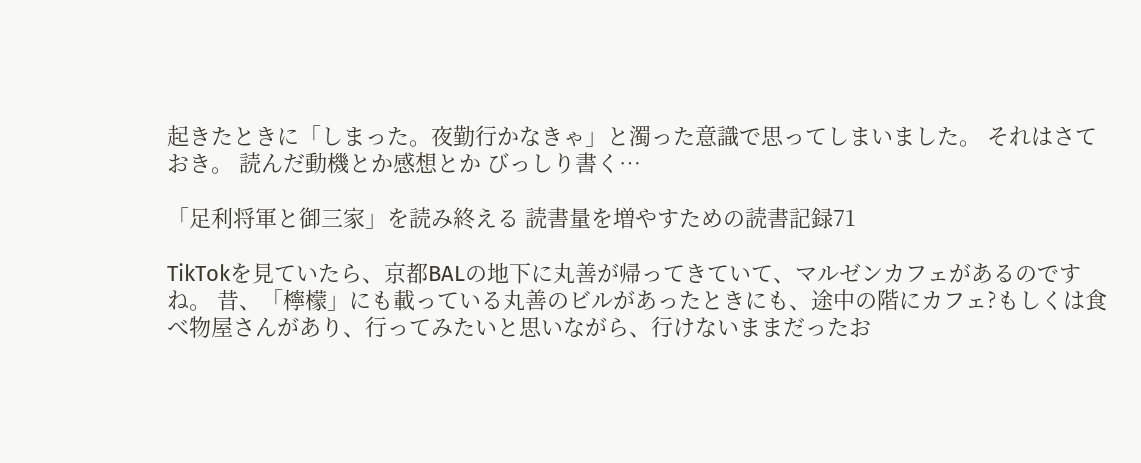起きたときに「しまった。夜勤行かなきゃ」と濁った意識で思ってしまいました。 それはさておき。 読んだ動機とか感想とか びっしり書く…

「足利将軍と御三家」を読み終える 読書量を増やすための読書記録71

TikTokを見ていたら、京都BALの地下に丸善が帰ってきていて、マルゼンカフェがあるのですね。 昔、「檸檬」にも載っている丸善のビルがあったときにも、途中の階にカフェ?もしくは食べ物屋さんがあり、行ってみたいと思いながら、行けないままだったお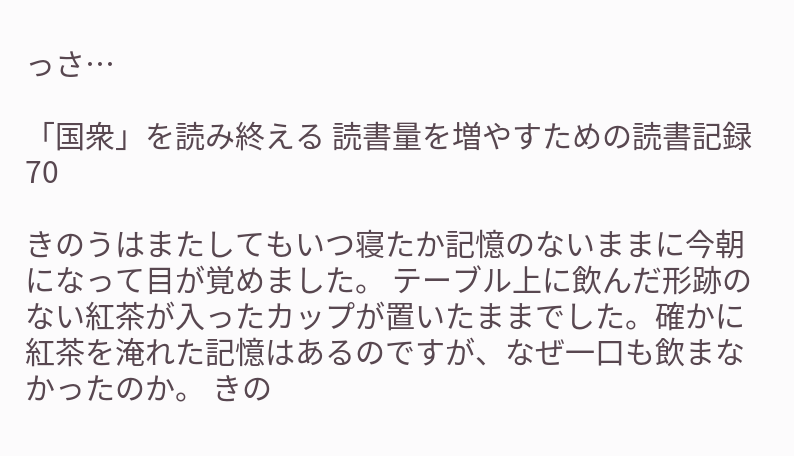っさ…

「国衆」を読み終える 読書量を増やすための読書記録70

きのうはまたしてもいつ寝たか記憶のないままに今朝になって目が覚めました。 テーブル上に飲んだ形跡のない紅茶が入ったカップが置いたままでした。確かに紅茶を淹れた記憶はあるのですが、なぜ一口も飲まなかったのか。 きの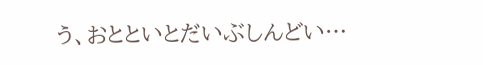う、おとといとだいぶしんどい…